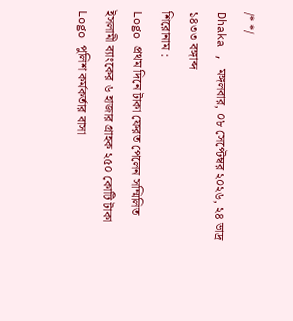/* */
Dhaka , মঙ্গলবার, ০৮ সেপ্টেম্বর ২০২৬, ২৪ ভাদ্র ১৪৩৩ বঙ্গাব্দ
শিরোনাম :
Logo প্রথম দিনে টাকা ফেরত পেলেন সম্মিলিত ইসলামী ব্যাংকের ৬ হাজার গ্রাহক ২৫০ কোটি টাকা Logo পুলিশ কর্মকর্তার বাসা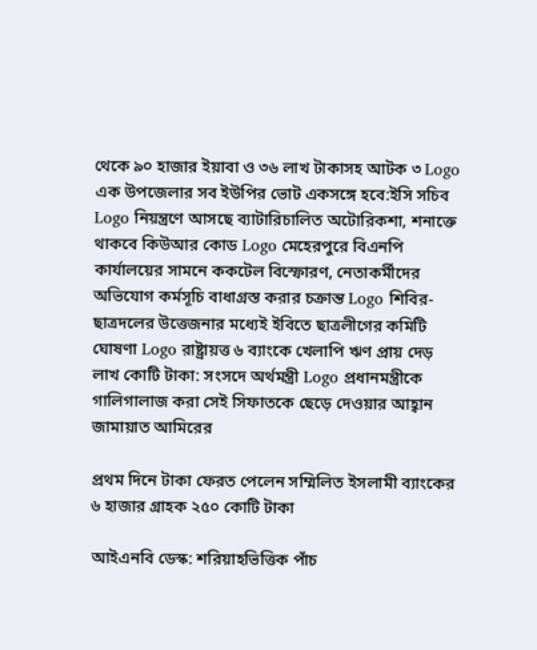থেকে ৯০ হাজার ইয়াবা ও ৩৬ লাখ টাকাসহ আটক ৩ Logo এক উপজেলার সব ইউপির ভোট একসঙ্গে হবে:ইসি সচিব Logo নিয়ন্ত্রণে আসছে ব্যাটারিচালিত অটোরিকশা, শনাক্তে থাকবে কিউআর কোড Logo মেহেরপুরে বিএনপি কার্যালয়ের সামনে ককটেল বিস্ফোরণ, নেতাকর্মীদের অভিযোগ কর্মসূচি বাধাগ্রস্ত করার চক্রান্ত Logo শিবির-ছাত্রদলের উত্তেজনার মধ্যেই ইবিতে ছাত্রলীগের কমিটি ঘোষণা Logo রাষ্ট্রায়ত্ত ৬ ব্যাংকে খেলাপি ঋণ প্রায় দেড় লাখ কোটি টাকা: সংসদে অর্থমন্ত্রী Logo প্রধানমন্ত্রীকে গালিগালাজ করা সেই সিফাতকে ছেড়ে দেওয়ার আহ্বান জামায়াত আমিরের

প্রথম দিনে টাকা ফেরত পেলেন সম্মিলিত ইসলামী ব্যাংকের ৬ হাজার গ্রাহক ২৫০ কোটি টাকা

আইএনবি ডেস্ক: শরিয়াহভিত্তিক পাঁচ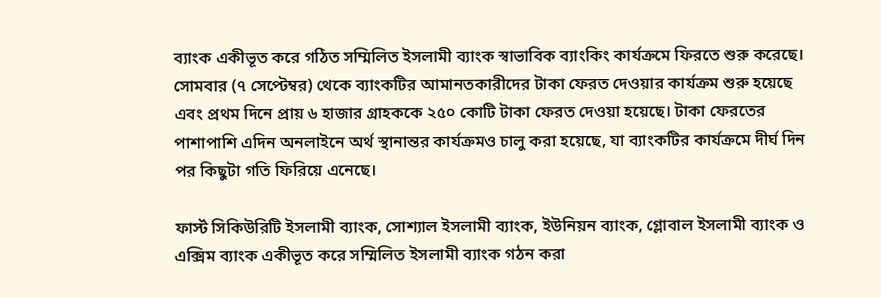ব্যাংক একীভূত করে গঠিত সম্মিলিত ইসলামী ব্যাংক স্বাভাবিক ব্যাংকিং কার্যক্রমে ফিরতে শুরু করেছে। সোমবার (৭ সেপ্টেম্বর) থেকে ব্যাংকটির আমানতকারীদের টাকা ফেরত দেওয়ার কার্যক্রম শুরু হয়েছে এবং প্রথম দিনে প্রায় ৬ হাজার গ্রাহককে ২৫০ কোটি টাকা ফেরত দেওয়া হয়েছে। টাকা ফেরতের পাশাপাশি এদিন অনলাইনে অর্থ স্থানান্তর কার্যক্রমও চালু করা হয়েছে, যা ব্যাংকটির কার্যক্রমে দীর্ঘ দিন পর কিছুটা গতি ফিরিয়ে এনেছে।

ফার্স্ট সিকিউরিটি ইসলামী ব্যাংক, সোশ্যাল ইসলামী ব্যাংক, ইউনিয়ন ব্যাংক, গ্লোবাল ইসলামী ব্যাংক ও এক্সিম ব্যাংক একীভূত করে সম্মিলিত ইসলামী ব্যাংক গঠন করা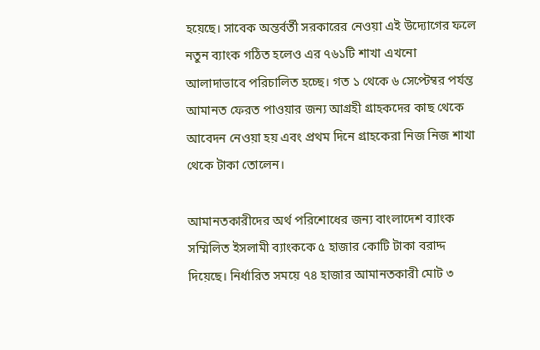হয়েছে। সাবেক অন্তর্বর্তী সরকারের নেওয়া এই উদ্যোগের ফলে নতুন ব্যাংক গঠিত হলেও এর ৭৬১টি শাখা এখনো আলাদাভাবে পরিচালিত হচ্ছে। গত ১ থেকে ৬ সেপ্টেম্বর পর্যন্ত আমানত ফেরত পাওয়ার জন্য আগ্রহী গ্রাহকদের কাছ থেকে আবেদন নেওয়া হয় এবং প্রথম দিনে গ্রাহকেরা নিজ নিজ শাখা থেকে টাকা তোলেন।

আমানতকারীদের অর্থ পরিশোধের জন্য বাংলাদেশ ব্যাংক সম্মিলিত ইসলামী ব্যাংককে ৫ হাজার কোটি টাকা বরাদ্দ দিয়েছে। নির্ধারিত সময়ে ৭৪ হাজার আমানতকারী মোট ৩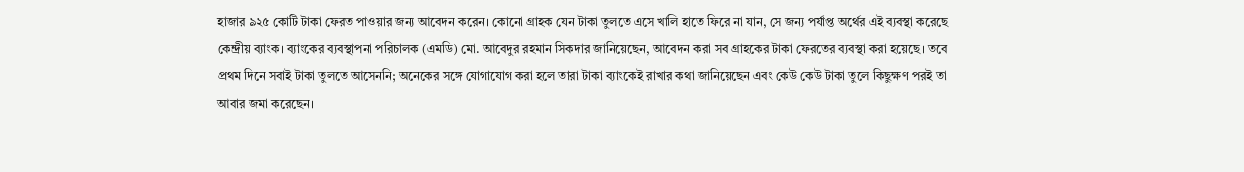হাজার ৯২৫ কোটি টাকা ফেরত পাওয়ার জন্য আবেদন করেন। কোনো গ্রাহক যেন টাকা তুলতে এসে খালি হাতে ফিরে না যান, সে জন্য পর্যাপ্ত অর্থের এই ব্যবস্থা করেছে কেন্দ্রীয় ব্যাংক। ব্যাংকের ব্যবস্থাপনা পরিচালক (এমডি) মো. আবেদুর রহমান সিকদার জানিয়েছেন, আবেদন করা সব গ্রাহকের টাকা ফেরতের ব্যবস্থা করা হয়েছে। তবে প্রথম দিনে সবাই টাকা তুলতে আসেননি; অনেকের সঙ্গে যোগাযোগ করা হলে তারা টাকা ব্যাংকেই রাখার কথা জানিয়েছেন এবং কেউ কেউ টাকা তুলে কিছুক্ষণ পরই তা আবার জমা করেছেন।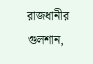রাজধানীর গুলশান,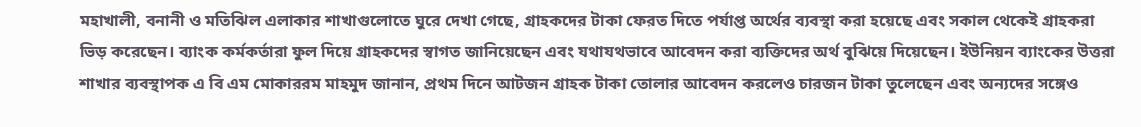মহাখালী, বনানী ও মতিঝিল এলাকার শাখাগুলোতে ঘুরে দেখা গেছে, গ্রাহকদের টাকা ফেরত দিতে পর্যাপ্ত অর্থের ব্যবস্থা করা হয়েছে এবং সকাল থেকেই গ্রাহকরা ভিড় করেছেন। ব্যাংক কর্মকর্তারা ফুল দিয়ে গ্রাহকদের স্বাগত জানিয়েছেন এবং যথাযথভাবে আবেদন করা ব্যক্তিদের অর্থ বুঝিয়ে দিয়েছেন। ইউনিয়ন ব্যাংকের উত্তরা শাখার ব্যবস্থাপক এ বি এম মোকাররম মাহমুদ জানান, প্রথম দিনে আটজন গ্রাহক টাকা তোলার আবেদন করলেও চারজন টাকা তুলেছেন এবং অন্যদের সঙ্গেও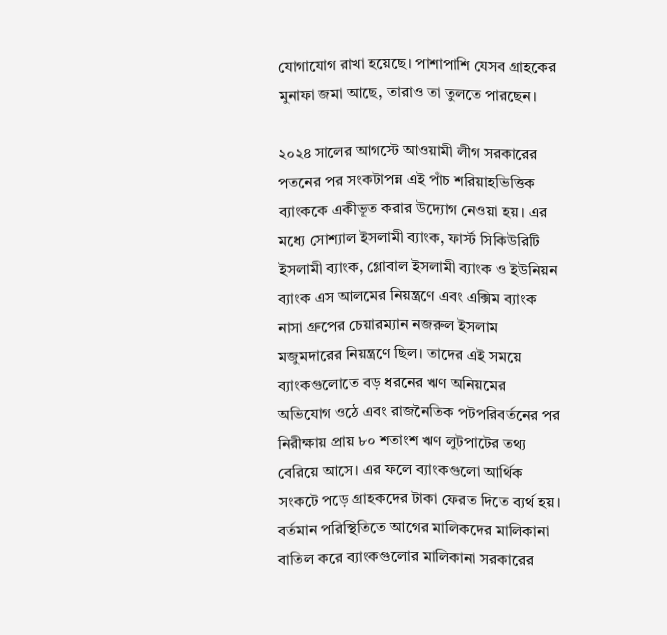যোগাযোগ রাখা হয়েছে। পাশাপাশি যেসব গ্রাহকের মুনাফা জমা আছে, তারাও তা তুলতে পারছেন।

২০২৪ সালের আগস্টে আওয়ামী লীগ সরকারের পতনের পর সংকটাপন্ন এই পাঁচ শরিয়াহভিত্তিক ব্যাংককে একীভূত করার উদ্যোগ নেওয়া হয়। এর মধ্যে সোশ্যাল ইসলামী ব্যাংক, ফার্স্ট সিকিউরিটি ইসলামী ব্যাংক, গ্লোবাল ইসলামী ব্যাংক ও ইউনিয়ন ব্যাংক এস আলমের নিয়ন্ত্রণে এবং এক্সিম ব্যাংক নাসা গ্রুপের চেয়ারম্যান নজরুল ইসলাম মজুমদারের নিয়ন্ত্রণে ছিল। তাদের এই সময়ে ব্যাংকগুলোতে বড় ধরনের ঋণ অনিয়মের অভিযোগ ওঠে এবং রাজনৈতিক পটপরিবর্তনের পর নিরীক্ষায় প্রায় ৮০ শতাংশ ঋণ লুটপাটের তথ্য বেরিয়ে আসে। এর ফলে ব্যাংকগুলো আর্থিক সংকটে পড়ে গ্রাহকদের টাকা ফেরত দিতে ব্যর্থ হয়। বর্তমান পরিস্থিতিতে আগের মালিকদের মালিকানা বাতিল করে ব্যাংকগুলোর মালিকানা সরকারের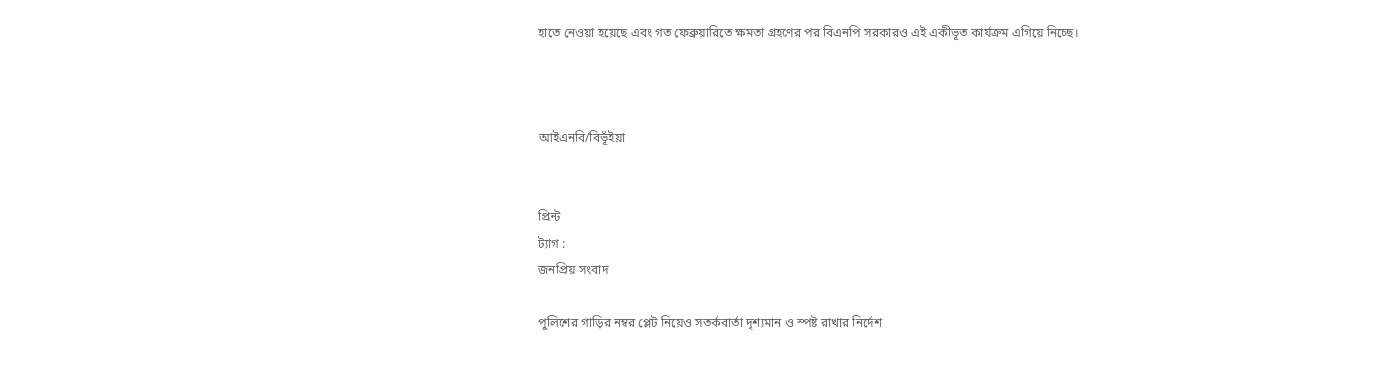হাতে নেওয়া হয়েছে এবং গত ফেব্রুয়ারিতে ক্ষমতা গ্রহণের পর বিএনপি সরকারও এই একীভূত কার্যক্রম এগিয়ে নিচ্ছে।



আইএনবি/বিভূঁইয়া


প্রিন্ট
ট্যাগ :
জনপ্রিয় সংবাদ

পুলিশের গাড়ির নম্বর প্লেট নিয়েও সতর্কবার্তা দৃশ্যমান ও স্পষ্ট রাখার নির্দেশ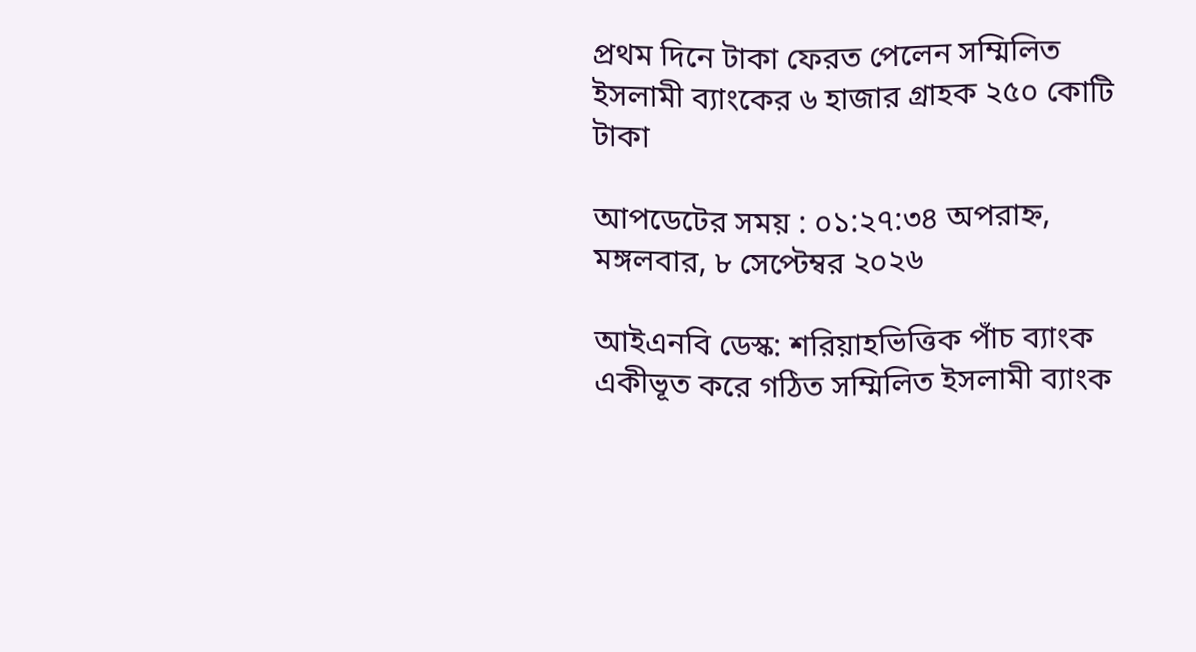প্রথম দিনে টাকা ফেরত পেলেন সম্মিলিত ইসলামী ব্যাংকের ৬ হাজার গ্রাহক ২৫০ কোটি টাকা

আপডেটের সময় : ০১:২৭:৩৪ অপরাহ্ন, মঙ্গলবার, ৮ সেপ্টেম্বর ২০২৬

আইএনবি ডেস্ক: শরিয়াহভিত্তিক পাঁচ ব্যাংক একীভূত করে গঠিত সম্মিলিত ইসলামী ব্যাংক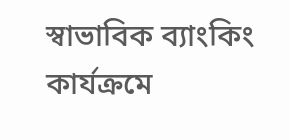স্বাভাবিক ব্যাংকিং কার্যক্রমে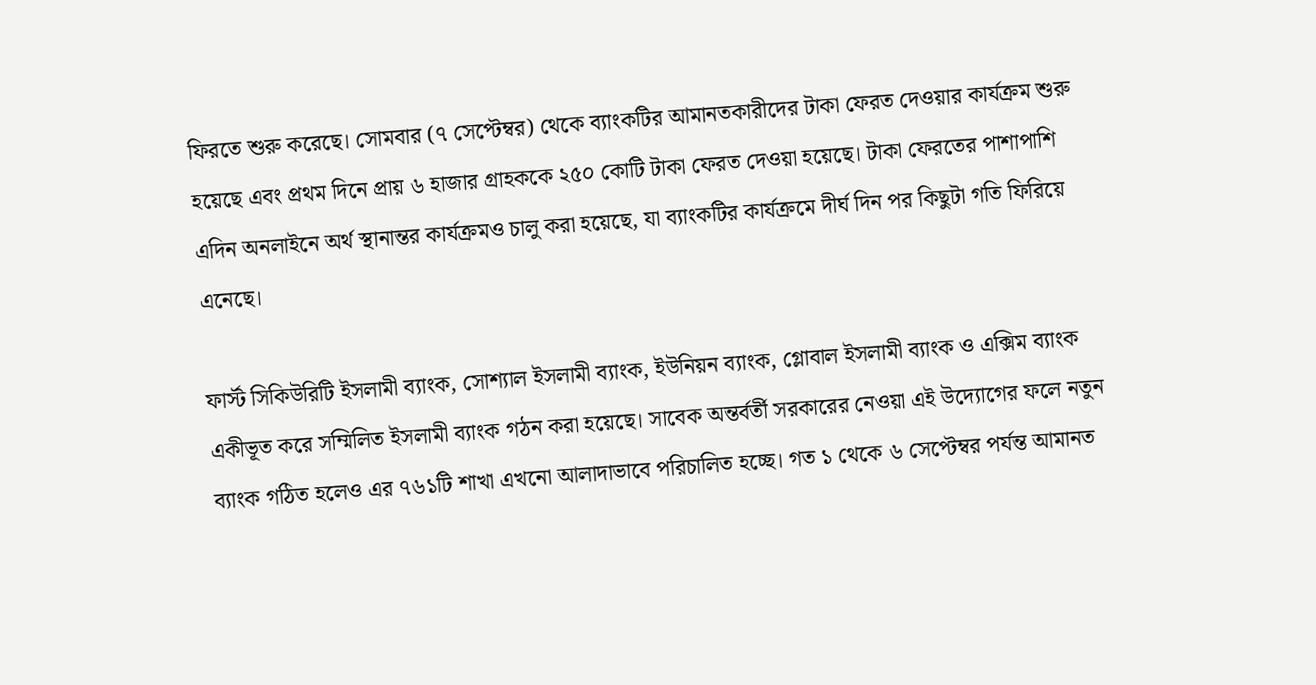ফিরতে শুরু করেছে। সোমবার (৭ সেপ্টেম্বর) থেকে ব্যাংকটির আমানতকারীদের টাকা ফেরত দেওয়ার কার্যক্রম শুরু হয়েছে এবং প্রথম দিনে প্রায় ৬ হাজার গ্রাহককে ২৫০ কোটি টাকা ফেরত দেওয়া হয়েছে। টাকা ফেরতের পাশাপাশি এদিন অনলাইনে অর্থ স্থানান্তর কার্যক্রমও চালু করা হয়েছে, যা ব্যাংকটির কার্যক্রমে দীর্ঘ দিন পর কিছুটা গতি ফিরিয়ে এনেছে।

ফার্স্ট সিকিউরিটি ইসলামী ব্যাংক, সোশ্যাল ইসলামী ব্যাংক, ইউনিয়ন ব্যাংক, গ্লোবাল ইসলামী ব্যাংক ও এক্সিম ব্যাংক একীভূত করে সম্মিলিত ইসলামী ব্যাংক গঠন করা হয়েছে। সাবেক অন্তর্বর্তী সরকারের নেওয়া এই উদ্যোগের ফলে নতুন ব্যাংক গঠিত হলেও এর ৭৬১টি শাখা এখনো আলাদাভাবে পরিচালিত হচ্ছে। গত ১ থেকে ৬ সেপ্টেম্বর পর্যন্ত আমানত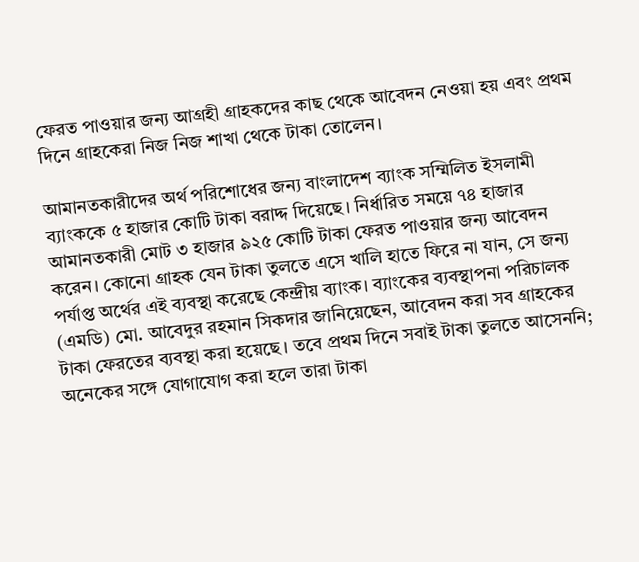ফেরত পাওয়ার জন্য আগ্রহী গ্রাহকদের কাছ থেকে আবেদন নেওয়া হয় এবং প্রথম দিনে গ্রাহকেরা নিজ নিজ শাখা থেকে টাকা তোলেন।

আমানতকারীদের অর্থ পরিশোধের জন্য বাংলাদেশ ব্যাংক সম্মিলিত ইসলামী ব্যাংককে ৫ হাজার কোটি টাকা বরাদ্দ দিয়েছে। নির্ধারিত সময়ে ৭৪ হাজার আমানতকারী মোট ৩ হাজার ৯২৫ কোটি টাকা ফেরত পাওয়ার জন্য আবেদন করেন। কোনো গ্রাহক যেন টাকা তুলতে এসে খালি হাতে ফিরে না যান, সে জন্য পর্যাপ্ত অর্থের এই ব্যবস্থা করেছে কেন্দ্রীয় ব্যাংক। ব্যাংকের ব্যবস্থাপনা পরিচালক (এমডি) মো. আবেদুর রহমান সিকদার জানিয়েছেন, আবেদন করা সব গ্রাহকের টাকা ফেরতের ব্যবস্থা করা হয়েছে। তবে প্রথম দিনে সবাই টাকা তুলতে আসেননি; অনেকের সঙ্গে যোগাযোগ করা হলে তারা টাকা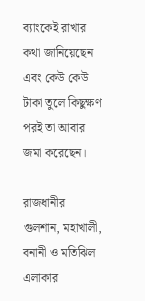ব্যাংকেই রাখার কথা জানিয়েছেন এবং কেউ কেউ টাকা তুলে কিছুক্ষণ পরই তা আবার জমা করেছেন।

রাজধানীর গুলশান, মহাখালী, বনানী ও মতিঝিল এলাকার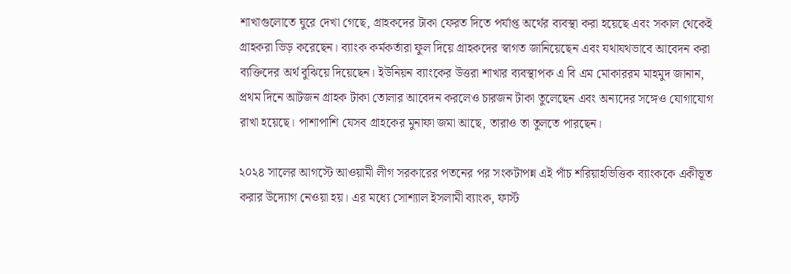শাখাগুলোতে ঘুরে দেখা গেছে, গ্রাহকদের টাকা ফেরত দিতে পর্যাপ্ত অর্থের ব্যবস্থা করা হয়েছে এবং সকাল থেকেই গ্রাহকরা ভিড় করেছেন। ব্যাংক কর্মকর্তারা ফুল দিয়ে গ্রাহকদের স্বাগত জানিয়েছেন এবং যথাযথভাবে আবেদন করা ব্যক্তিদের অর্থ বুঝিয়ে দিয়েছেন। ইউনিয়ন ব্যাংকের উত্তরা শাখার ব্যবস্থাপক এ বি এম মোকাররম মাহমুদ জানান, প্রথম দিনে আটজন গ্রাহক টাকা তোলার আবেদন করলেও চারজন টাকা তুলেছেন এবং অন্যদের সঙ্গেও যোগাযোগ রাখা হয়েছে। পাশাপাশি যেসব গ্রাহকের মুনাফা জমা আছে, তারাও তা তুলতে পারছেন।

২০২৪ সালের আগস্টে আওয়ামী লীগ সরকারের পতনের পর সংকটাপন্ন এই পাঁচ শরিয়াহভিত্তিক ব্যাংককে একীভূত করার উদ্যোগ নেওয়া হয়। এর মধ্যে সোশ্যাল ইসলামী ব্যাংক, ফার্স্ট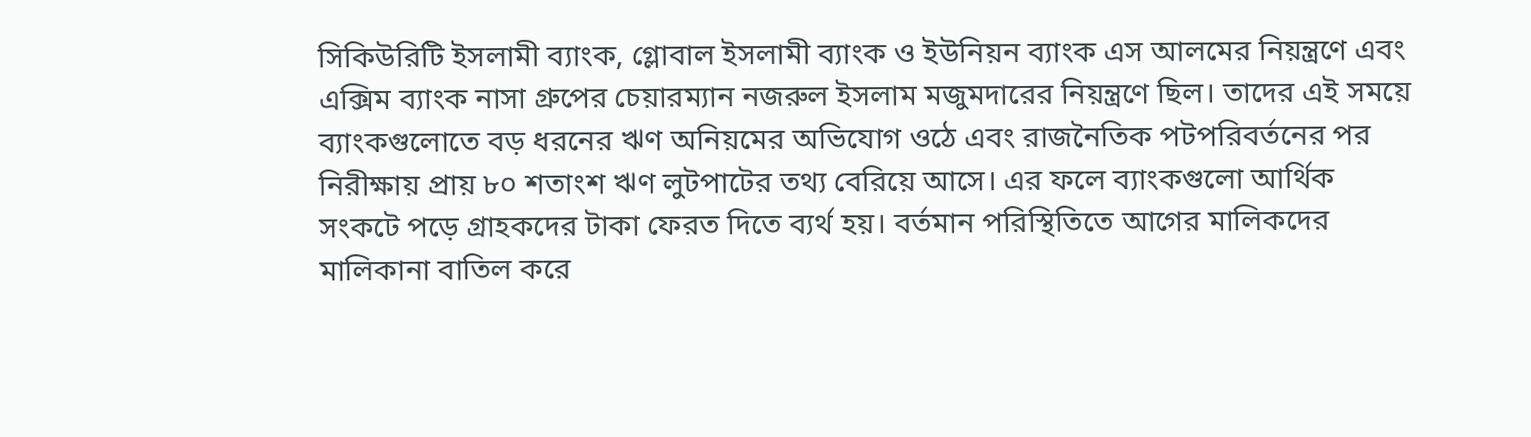সিকিউরিটি ইসলামী ব্যাংক, গ্লোবাল ইসলামী ব্যাংক ও ইউনিয়ন ব্যাংক এস আলমের নিয়ন্ত্রণে এবং এক্সিম ব্যাংক নাসা গ্রুপের চেয়ারম্যান নজরুল ইসলাম মজুমদারের নিয়ন্ত্রণে ছিল। তাদের এই সময়ে ব্যাংকগুলোতে বড় ধরনের ঋণ অনিয়মের অভিযোগ ওঠে এবং রাজনৈতিক পটপরিবর্তনের পর নিরীক্ষায় প্রায় ৮০ শতাংশ ঋণ লুটপাটের তথ্য বেরিয়ে আসে। এর ফলে ব্যাংকগুলো আর্থিক সংকটে পড়ে গ্রাহকদের টাকা ফেরত দিতে ব্যর্থ হয়। বর্তমান পরিস্থিতিতে আগের মালিকদের মালিকানা বাতিল করে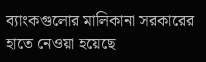ব্যাংকগুলোর মালিকানা সরকারের হাতে নেওয়া হয়েছে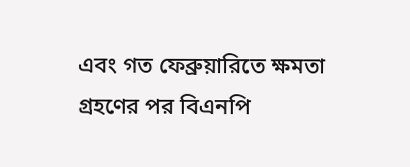এবং গত ফেব্রুয়ারিতে ক্ষমতা গ্রহণের পর বিএনপি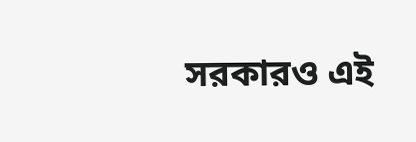সরকারও এই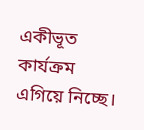একীভূত কার্যক্রম এগিয়ে নিচ্ছে।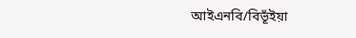আইএনবি/বিভূঁইয়া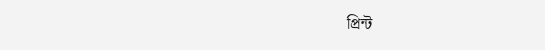প্রিন্ট